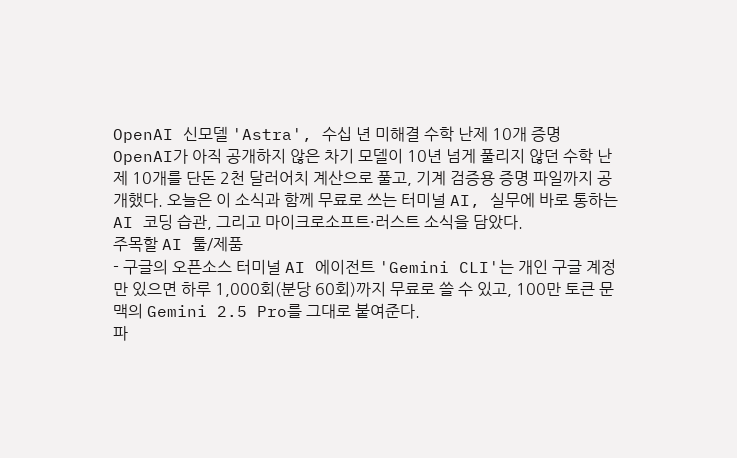OpenAI 신모델 'Astra', 수십 년 미해결 수학 난제 10개 증명
OpenAI가 아직 공개하지 않은 차기 모델이 10년 넘게 풀리지 않던 수학 난제 10개를 단돈 2천 달러어치 계산으로 풀고, 기계 검증용 증명 파일까지 공개했다. 오늘은 이 소식과 함께 무료로 쓰는 터미널 AI, 실무에 바로 통하는 AI 코딩 습관, 그리고 마이크로소프트·러스트 소식을 담았다.
주목할 AI 툴/제품
- 구글의 오픈소스 터미널 AI 에이전트 'Gemini CLI'는 개인 구글 계정만 있으면 하루 1,000회(분당 60회)까지 무료로 쓸 수 있고, 100만 토큰 문맥의 Gemini 2.5 Pro를 그대로 붙여준다.
파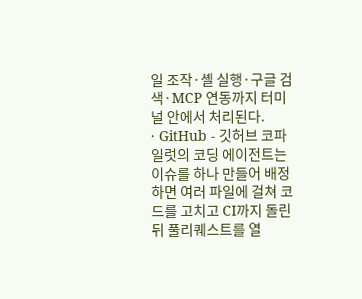일 조작·셸 실행·구글 검색·MCP 연동까지 터미널 안에서 처리된다.
· GitHub - 깃허브 코파일럿의 코딩 에이전트는 이슈를 하나 만들어 배정하면 여러 파일에 걸쳐 코드를 고치고 CI까지 돌린 뒤 풀리퀘스트를 열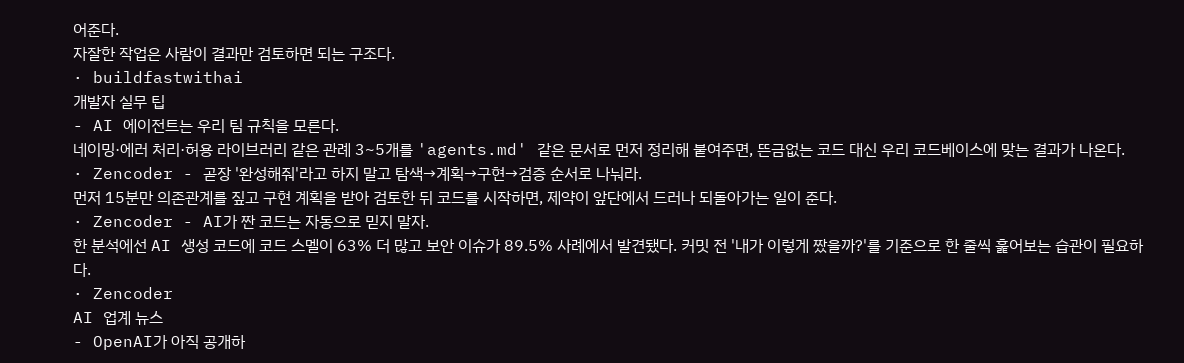어준다.
자잘한 작업은 사람이 결과만 검토하면 되는 구조다.
· buildfastwithai
개발자 실무 팁
- AI 에이전트는 우리 팀 규칙을 모른다.
네이밍·에러 처리·허용 라이브러리 같은 관례 3~5개를 'agents.md' 같은 문서로 먼저 정리해 붙여주면, 뜬금없는 코드 대신 우리 코드베이스에 맞는 결과가 나온다.
· Zencoder - 곧장 '완성해줘'라고 하지 말고 탐색→계획→구현→검증 순서로 나눠라.
먼저 15분만 의존관계를 짚고 구현 계획을 받아 검토한 뒤 코드를 시작하면, 제약이 앞단에서 드러나 되돌아가는 일이 준다.
· Zencoder - AI가 짠 코드는 자동으로 믿지 말자.
한 분석에선 AI 생성 코드에 코드 스멜이 63% 더 많고 보안 이슈가 89.5% 사례에서 발견됐다. 커밋 전 '내가 이렇게 짰을까?'를 기준으로 한 줄씩 훑어보는 습관이 필요하다.
· Zencoder
AI 업계 뉴스
- OpenAI가 아직 공개하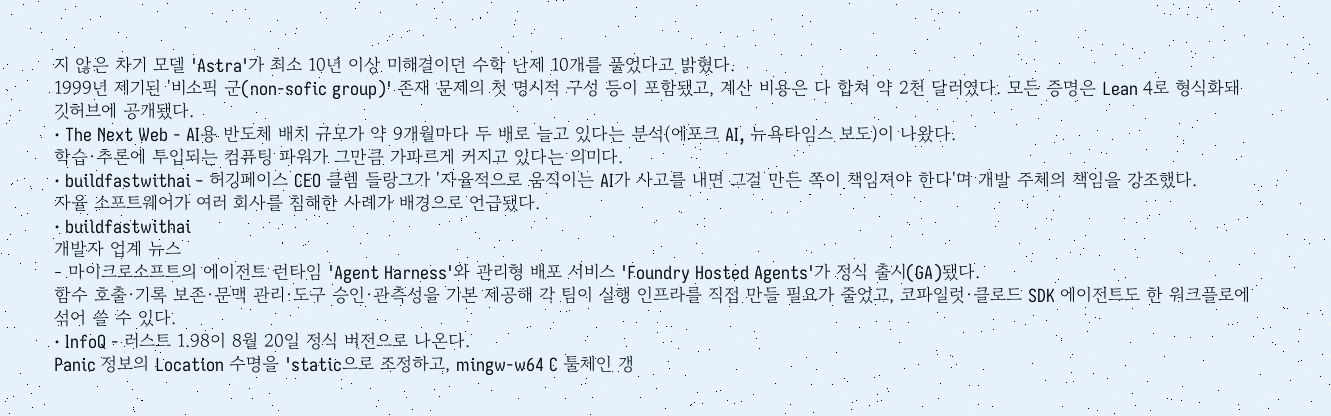지 않은 차기 모델 'Astra'가 최소 10년 이상 미해결이던 수학 난제 10개를 풀었다고 밝혔다.
1999년 제기된 '비소픽 군(non-sofic group)' 존재 문제의 첫 명시적 구성 등이 포함됐고, 계산 비용은 다 합쳐 약 2천 달러였다. 모든 증명은 Lean 4로 형식화돼 깃허브에 공개됐다.
· The Next Web - AI용 반도체 배치 규모가 약 9개월마다 두 배로 늘고 있다는 분석(에포크 AI, 뉴욕타임스 보도)이 나왔다.
학습·추론에 투입되는 컴퓨팅 파워가 그만큼 가파르게 커지고 있다는 의미다.
· buildfastwithai - 허깅페이스 CEO 클렘 들랑그가 '자율적으로 움직이는 AI가 사고를 내면 그걸 만든 쪽이 책임져야 한다'며 개발 주체의 책임을 강조했다.
자율 소프트웨어가 여러 회사를 침해한 사례가 배경으로 언급됐다.
· buildfastwithai
개발자 업계 뉴스
- 마이크로소프트의 에이전트 런타임 'Agent Harness'와 관리형 배포 서비스 'Foundry Hosted Agents'가 정식 출시(GA)됐다.
함수 호출·기록 보존·문맥 관리·도구 승인·관측성을 기본 제공해 각 팀이 실행 인프라를 직접 만들 필요가 줄었고, 코파일럿·클로드 SDK 에이전트도 한 워크플로에 섞어 쓸 수 있다.
· InfoQ - 러스트 1.98이 8월 20일 정식 버전으로 나온다.
Panic 정보의 Location 수명을 'static으로 조정하고, mingw-w64 C 툴체인 갱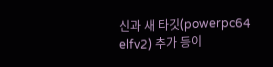신과 새 타깃(powerpc64 elfv2) 추가 등이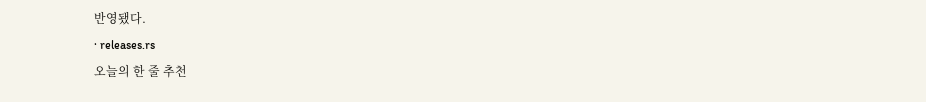반영됐다.
· releases.rs
오늘의 한 줄 추천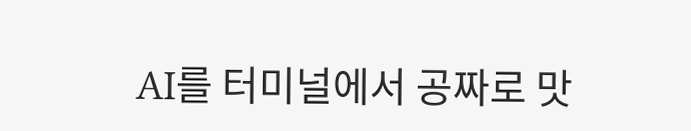AI를 터미널에서 공짜로 맛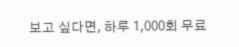보고 싶다면, 하루 1,000회 무료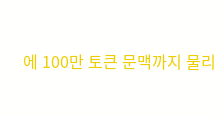에 100만 토큰 문맥까지 물리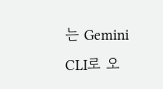는 Gemini CLI로 오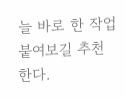늘 바로 한 작업 붙여보길 추천한다.